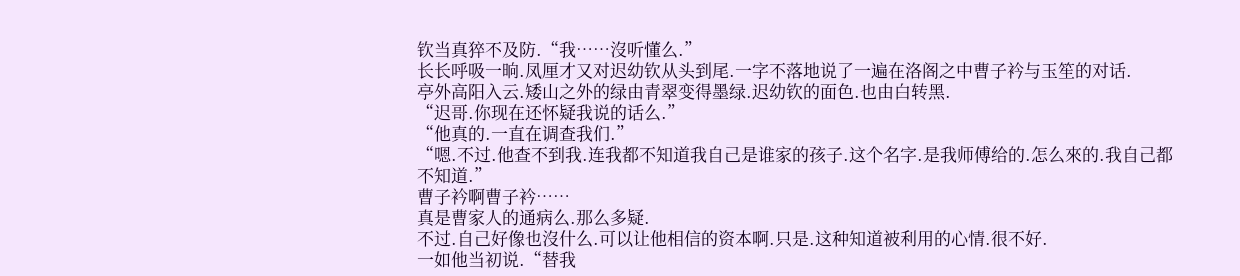钦当真猝不及防.“我……沒听懂么.”
长长呼吸一晌.凤厘才又对迟幼钦从头到尾.一字不落地说了一遍在洛阁之中曹子衿与玉笙的对话.
亭外高阳入云.矮山之外的绿由青翠变得墨绿.迟幼钦的面色.也由白转黑.
“迟哥.你现在还怀疑我说的话么.”
“他真的.一直在调查我们.”
“嗯.不过.他查不到我.连我都不知道我自己是谁家的孩子.这个名字.是我师傅给的.怎么來的.我自己都不知道.”
曹子衿啊曹子衿……
真是曹家人的通病么.那么多疑.
不过.自己好像也沒什么.可以让他相信的资本啊.只是.这种知道被利用的心情.很不好.
一如他当初说.“替我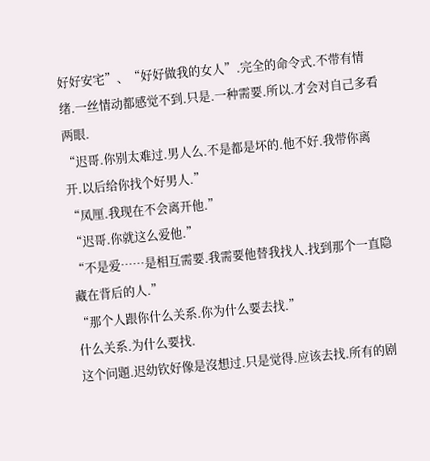好好安宅”、“好好做我的女人”.完全的命令式.不带有情绪.一丝情动都感觉不到.只是.一种需要.所以.才会对自己多看两眼.
“迟哥.你别太难过.男人么.不是都是坏的.他不好.我带你离开.以后给你找个好男人.”
“凤厘.我现在不会离开他.”
“迟哥.你就这么爱他.”
“不是爱……是相互需要.我需要他替我找人.找到那个一直隐藏在背后的人.”
“那个人跟你什么关系.你为什么要去找.”
什么关系.为什么要找.
这个问題.迟幼钦好像是沒想过.只是觉得.应该去找.所有的剧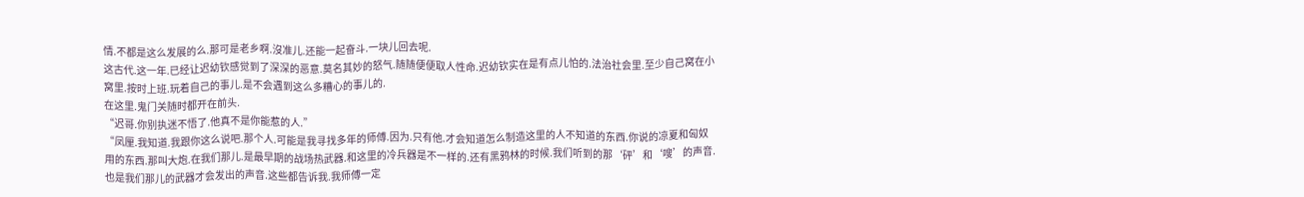情.不都是这么发展的么.那可是老乡啊.沒准儿.还能一起奋斗.一块儿回去呢.
这古代.这一年.已经让迟幼钦感觉到了深深的恶意.莫名其妙的怒气.随随便便取人性命.迟幼钦实在是有点儿怕的.法治社会里.至少自己窝在小窝里.按时上班.玩着自己的事儿.是不会遇到这么多糟心的事儿的.
在这里.鬼门关随时都开在前头.
“迟哥.你别执迷不悟了.他真不是你能惹的人.”
“凤厘.我知道.我跟你这么说吧.那个人.可能是我寻找多年的师傅.因为.只有他.才会知道怎么制造这里的人不知道的东西.你说的凉夏和匈奴用的东西.那叫大炮.在我们那儿.是最早期的战场热武器.和这里的冷兵器是不一样的.还有黑鸦林的时候.我们听到的那‘砰’和‘嗖’的声音.也是我们那儿的武器才会发出的声音.这些都告诉我.我师傅一定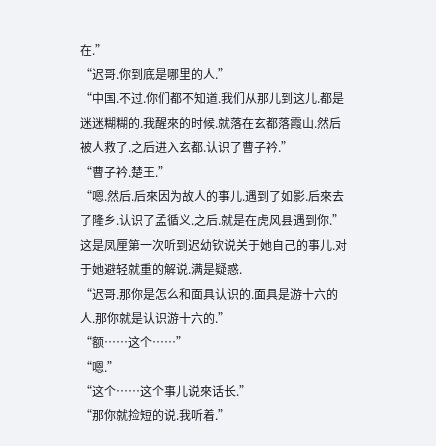在.”
“迟哥.你到底是哪里的人.”
“中国.不过.你们都不知道.我们从那儿到这儿.都是迷迷糊糊的.我醒來的时候.就落在玄都落霞山.然后被人救了.之后进入玄都.认识了曹子衿.”
“曹子衿.楚王.”
“嗯.然后.后來因为故人的事儿.遇到了如影.后來去了隆乡.认识了孟循义.之后.就是在虎风县遇到你.”
这是凤厘第一次听到迟幼钦说关于她自己的事儿.对于她避轻就重的解说.满是疑惑.
“迟哥.那你是怎么和面具认识的.面具是游十六的人.那你就是认识游十六的.”
“额……这个……”
“嗯.”
“这个……这个事儿说來话长.”
“那你就捡短的说.我听着.”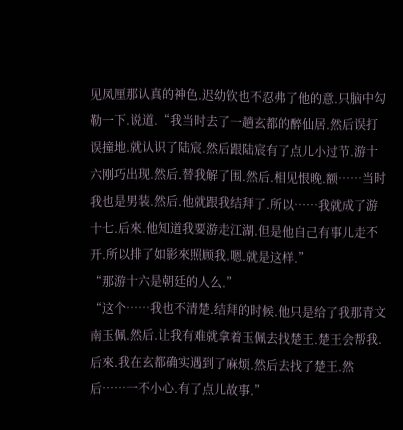见凤厘那认真的神色.迟幼钦也不忍弗了他的意.只脑中勾勒一下.说道.“我当时去了一趟玄都的醉仙居.然后误打误撞地.就认识了陆宸.然后跟陆宸有了点儿小过节.游十六刚巧出现.然后.替我解了围.然后.相见恨晚.额……当时我也是男装.然后.他就跟我结拜了.所以……我就成了游十七.后來.他知道我要游走江湖.但是他自己有事儿走不开.所以排了如影來照顾我.嗯.就是这样.”
“那游十六是朝廷的人么.”
“这个……我也不清楚.结拜的时候.他只是给了我那青文南玉佩.然后.让我有难就拿着玉佩去找楚王.楚王会帮我.后來.我在玄都确实遇到了麻烦.然后去找了楚王.然后……一不小心.有了点儿故事.”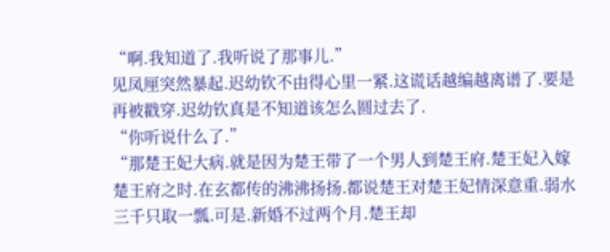“啊.我知道了.我听说了那事儿.”
见凤厘突然暴起.迟幼钦不由得心里一紧.这谎话越编越离谱了.要是再被戳穿.迟幼钦真是不知道该怎么圆过去了.
“你听说什么了.”
“那楚王妃大病.就是因为楚王带了一个男人到楚王府.楚王妃入嫁楚王府之时.在玄都传的沸沸扬扬.都说楚王对楚王妃情深意重.弱水三千只取一瓢.可是.新婚不过两个月.楚王却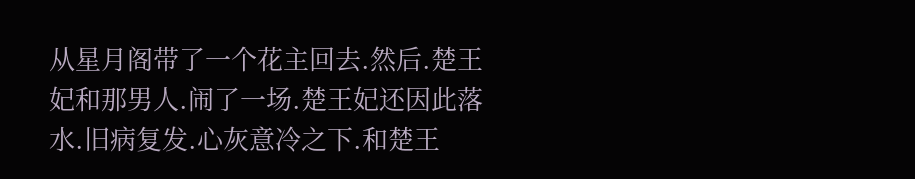从星月阁带了一个花主回去.然后.楚王妃和那男人.闹了一场.楚王妃还因此落水.旧病复发.心灰意冷之下.和楚王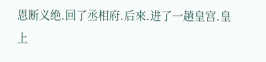恩断义绝.回了丞相府.后來.进了一趟皇宫.皇上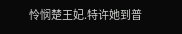怜悯楚王妃.特许她到普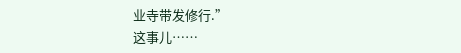业寺带发修行.”
这事儿……